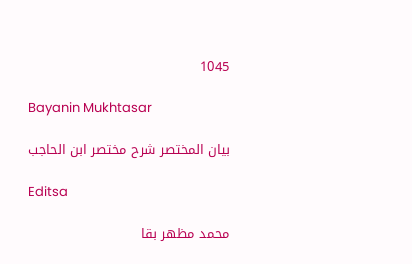1045

Bayanin Mukhtasar

بيان المختصر شرح مختصر ابن الحاجب

Editsa

محمد مظهر بقا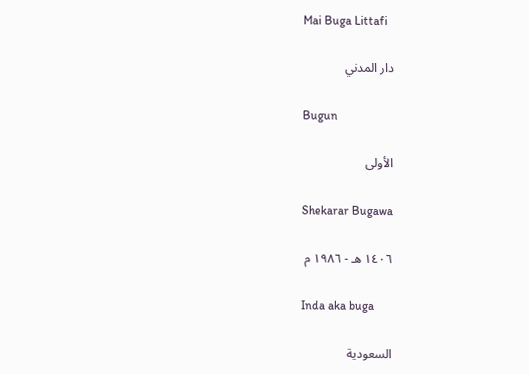Mai Buga Littafi

دار المدني

Bugun

الأولى

Shekarar Bugawa

١٤٠٦ هـ - ١٩٨٦ م

Inda aka buga

السعودية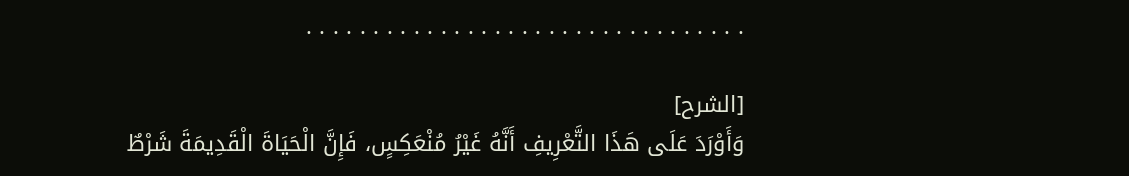. . . . . . . . . . . . . . . . . . . . . . . . . . . . . . . . .

[الشرح]
وَأَوْرَدَ عَلَى هَذَا التَّعْرِيفِ أَنَّهُ غَيْرُ مُنْعَكِسٍ، فَإِنَّ الْحَيَاةَ الْقَدِيمَةَ شَرْطٌ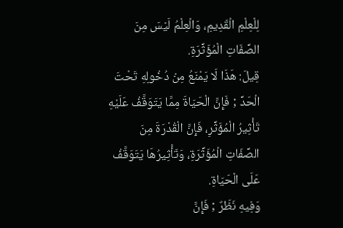لِلْعِلْمِ الْقَدِيمِ، وَالْعِلْمُ لَيْسَ مِنَ الصِّفَاتِ الْمُؤَثِّرَةِ.
قِيلَ: هَذَا لَا يَمْنَعُ مِنْ دُخُولِهِ تَحْتَ الْحَدِّ ; فَإِنَّ الْحَيَاةَ مِمَّا يَتَوَقَّفُ عَلَيْهِ تَأْثِيرُ الْمُؤَثِّرِ، فَإِنَّ الْقُدْرَةَ مِنَ الصِّفَاتِ الْمُؤَثِّرَةِ، وَتَأْثِيرُهَا يَتَوَقَّفُ عَلَى الْحَيَاةِ.
وَفِيهِ نَظَرٌ ; فَإِنَّ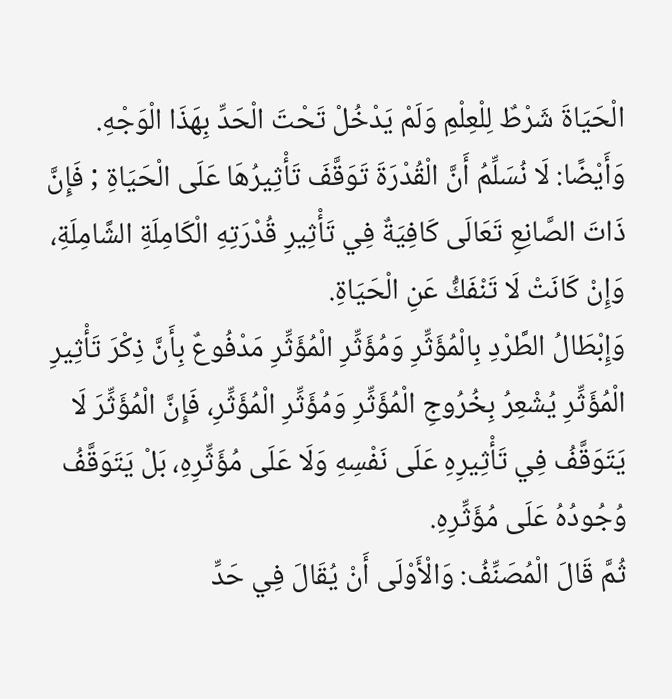الْحَيَاةَ شَرْطٌ لِلْعِلْمِ وَلَمْ يَدْخُلْ تَحْتَ الْحَدِّ بِهَذَا الْوَجْهِ.
وَأَيْضًا: لَا نُسَلِّمُ أَنَّ الْقُدْرَةَ تَوَقَّفَ تَأْثِيرُهَا عَلَى الْحَيَاةِ ; فَإِنَّ ذَاتَ الصَّانِعِ تَعَالَى كَافِيَةٌ فِي تَأْثِيرِ قُدْرَتِهِ الْكَامِلَةِ الشَّامِلَةِ، وَإِنْ كَانَتْ لَا تَنْفَكُّ عَنِ الْحَيَاةِ.
وَإِبْطَالُ الطَّرْدِ بِالْمُؤَثِّرِ وَمُؤَثِّرِ الْمُؤَثِّرِ مَدْفُوعٌ بِأَنَّ ذِكْرَ تَأْثِيرِ الْمُؤَثِّرِ يُشْعِرُ بِخُرُوجِ الْمُؤَثِّرِ وَمُؤَثِّرِ الْمُؤَثِّرِ، فَإِنَّ الْمُؤَثِّرَ لَا يَتَوَقَّفُ فِي تَأْثِيرِهِ عَلَى نَفْسِهِ وَلَا عَلَى مُؤَثِّرِهِ، بَلْ يَتَوَقَّفُ وُجُودُهُ عَلَى مُؤَثِّرِهِ.
ثُمَّ قَالَ الْمُصَنِّفُ: وَالْأَوْلَى أَنْ يُقَالَ فِي حَدِّ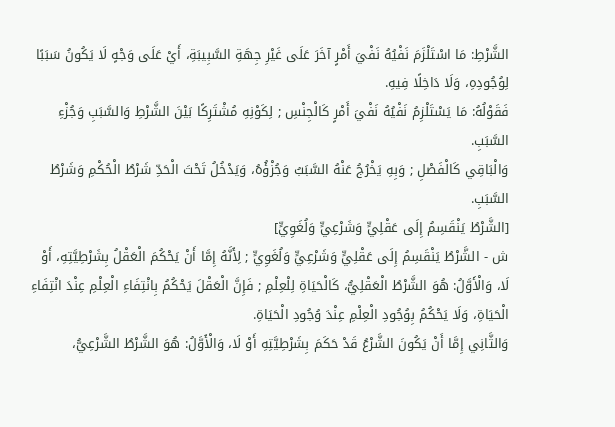الشَّرْطِ: مَا اسْتَلْزَمَ نَفْيُهُ نَفْيَ أَمْرٍ آخَرَ عَلَى غَيْرِ جِهَةِ السَّبِيبَةِ، أَيْ عَلَى وَجْهٍ لَا يَكُونُ سَبَبًا لِوُجُودِهِ، وَلَا دَاخِلًا فِيهِ.
فَقَوْلُهُ: مَا يَسْتَلْزِمُ نَفْيُهُ نَفْيَ أَمْرٍ كَالْجِنْسِ ; لِكَوْنِهِ مُشْتَرِكًا بَيْنَ الشَّرْطِ وَالسَّبَبِ وَجُزْءِ السَّبَبِ.
وَالْبَاقِي كَالْفَصْلِ ; وَبِهِ يَخْرُجُ عَنْهُ السَّبَبُ وَجُزْؤُهُ، وَيَدْخُلُ تَحْتَ الْحَدِّ شَرْطُ الْحُكْمِ وَشَرْطُ السَّبَبِ.
[الشَّرْطُ يَنْقَسِمُ إِلَى عَقْلِيٍّ وَشَرْعِيٍّ وَلُغَوِيٍّ]
ش - الشَّرْطُ يَنْقَسِمُ إِلَى عَقْلِيٍّ وَشَرْعِيٍّ وَلُغَوِيٍّ ; لِأَنَّهُ إِمَّا أَنْ يَحْكُمَ الْعَقْلُ بِشَرْطِيَّتِهِ، أَوْ لَا، وَالْأَوَّلُ: هُوَ الشَّرْطُ الْعَقْلِيُّ، كَالْحَيَاةِ لِلْعِلْمِ ; فَإِنَّ الْعَقْلَ يَحْكُمُ بِانْتِفَاءِ الْعِلْمِ عِنْدَ انْتِفَاءِ الْحَيَاةِ، وَلَا يَحْكُمُ بِوُجُودِ الْعِلْمِ عِنْدَ وُجُودِ الْحَيَاةِ.
وَالثَّانِي إِمَّا أَنْ يَكُونَ الشَّرْعُ قَدْ حَكَمَ بِشَرْطِيَّتِهِ أَوْ لَا، وَالْأَوَّلُ: هُوَ الشَّرْطُ الشَّرْعِيُّ،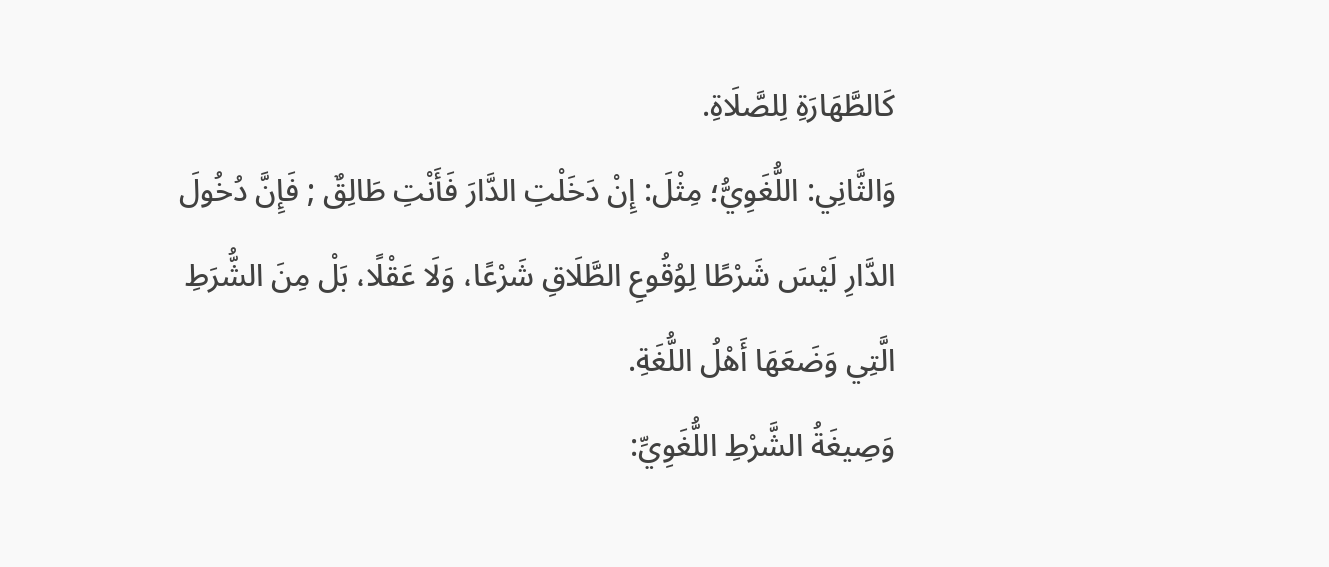كَالطَّهَارَةِ لِلصَّلَاةِ.
وَالثَّانِي: اللُّغَوِيُّ؛ مِثْلَ: إِنْ دَخَلْتِ الدَّارَ فَأَنْتِ طَالِقٌ ; فَإِنَّ دُخُولَ الدَّارِ لَيْسَ شَرْطًا لِوُقُوعِ الطَّلَاقِ شَرْعًا، وَلَا عَقْلًا، بَلْ مِنَ الشُّرَطِ الَّتِي وَضَعَهَا أَهْلُ اللُّغَةِ.
وَصِيغَةُ الشَّرْطِ اللُّغَوِيِّ: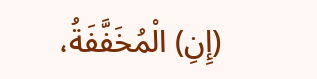(إِنِ) الْمُخَفَّفَةُ،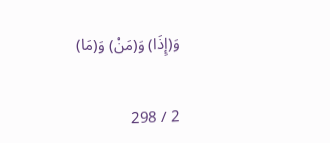وَ(إِذَا) وَ(مَنْ) وَ(مَا)

2 / 298